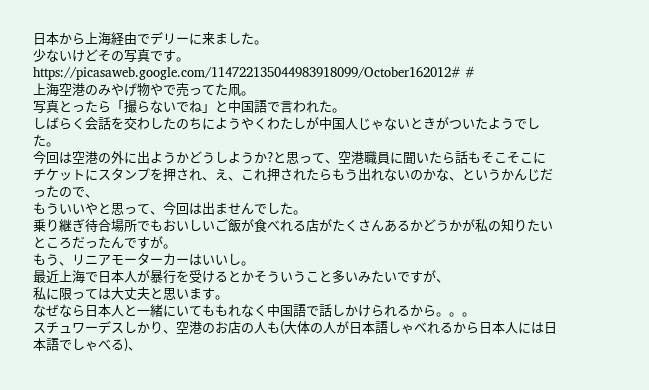日本から上海経由でデリーに来ました。
少ないけどその写真です。
https://picasaweb.google.com/114722135044983918099/October162012# #
上海空港のみやげ物やで売ってた凧。
写真とったら「撮らないでね」と中国語で言われた。
しばらく会話を交わしたのちにようやくわたしが中国人じゃないときがついたようでした。
今回は空港の外に出ようかどうしようか?と思って、空港職員に聞いたら話もそこそこにチケットにスタンプを押され、え、これ押されたらもう出れないのかな、というかんじだったので、
もういいやと思って、今回は出ませんでした。
乗り継ぎ待合場所でもおいしいご飯が食べれる店がたくさんあるかどうかが私の知りたいところだったんですが。
もう、リニアモーターカーはいいし。
最近上海で日本人が暴行を受けるとかそういうこと多いみたいですが、
私に限っては大丈夫と思います。
なぜなら日本人と一緒にいてももれなく中国語で話しかけられるから。。。
スチュワーデスしかり、空港のお店の人も(大体の人が日本語しゃべれるから日本人には日本語でしゃべる)、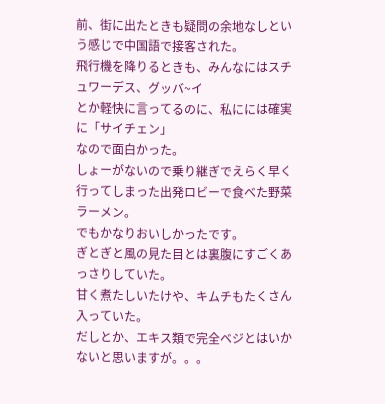前、街に出たときも疑問の余地なしという感じで中国語で接客された。
飛行機を降りるときも、みんなにはスチュワーデス、グッバ~イ
とか軽快に言ってるのに、私にには確実に「サイチェン」
なので面白かった。
しょーがないので乗り継ぎでえらく早く行ってしまった出発ロビーで食べた野菜ラーメン。
でもかなりおいしかったです。
ぎとぎと風の見た目とは裏腹にすごくあっさりしていた。
甘く煮たしいたけや、キムチもたくさん入っていた。
だしとか、エキス類で完全ベジとはいかないと思いますが。。。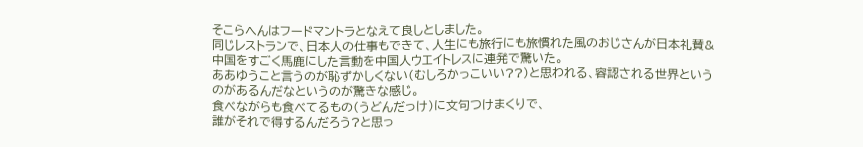そこらへんはフードマントラとなえて良しとしました。
同じレストランで、日本人の仕事もできて、人生にも旅行にも旅慣れた風のおじさんが日本礼賛&中国をすごく馬鹿にした言動を中国人ウエイトレスに連発で驚いた。
ああゆうこと言うのが恥ずかしくない(むしろかっこいい??)と思われる、容認される世界というのがあるんだなというのが驚きな感じ。
食べながらも食べてるもの(うどんだっけ)に文句つけまくりで、
誰がそれで得するんだろう?と思っ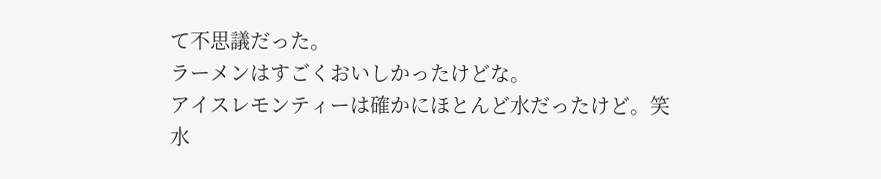て不思議だった。
ラーメンはすごくおいしかったけどな。
アイスレモンティーは確かにほとんど水だったけど。笑
水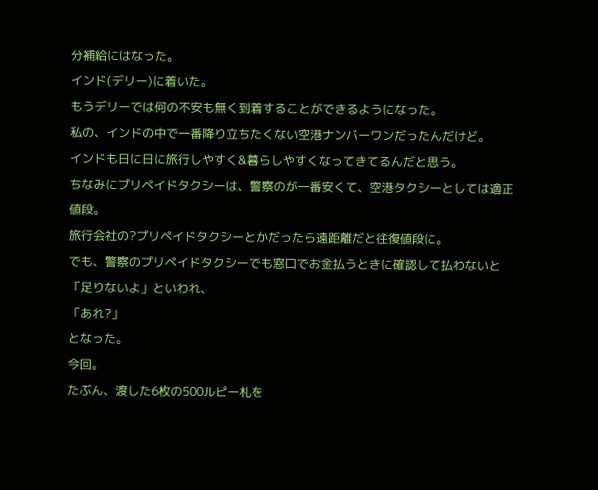分補給にはなった。
インド(デリー)に着いた。
もうデリーでは何の不安も無く到着することができるようになった。
私の、インドの中で一番降り立ちたくない空港ナンバーワンだったんだけど。
インドも日に日に旅行しやすく&暮らしやすくなってきてるんだと思う。
ちなみにプリペイドタクシーは、警察のが一番安くて、空港タクシーとしては適正値段。
旅行会社の?プリペイドタクシーとかだったら遠距離だと往復値段に。
でも、警察のプリペイドタクシーでも窓口でお金払うときに確認して払わないと「足りないよ」といわれ、
「あれ?」
となった。
今回。
たぶん、渡した6枚の500ルピー札を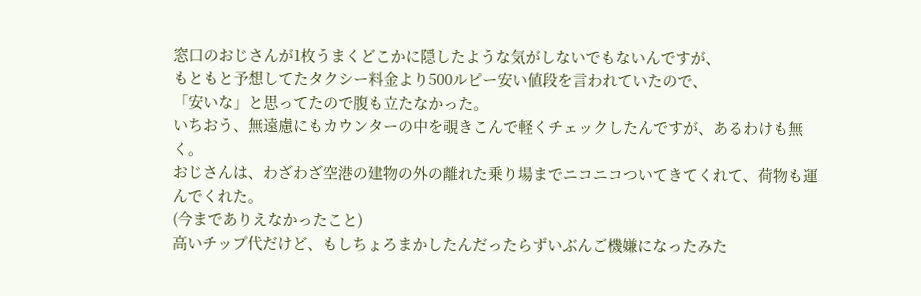窓口のおじさんが1枚うまくどこかに隠したような気がしないでもないんですが、
もともと予想してたタクシー料金より500ルピー安い値段を言われていたので、
「安いな」と思ってたので腹も立たなかった。
いちおう、無遠慮にもカウンターの中を覗きこんで軽くチェックしたんですが、あるわけも無く。
おじさんは、わざわざ空港の建物の外の離れた乗り場までニコニコついてきてくれて、荷物も運んでくれた。
(今までありえなかったこと)
高いチップ代だけど、もしちょろまかしたんだったらずいぶんご機嫌になったみた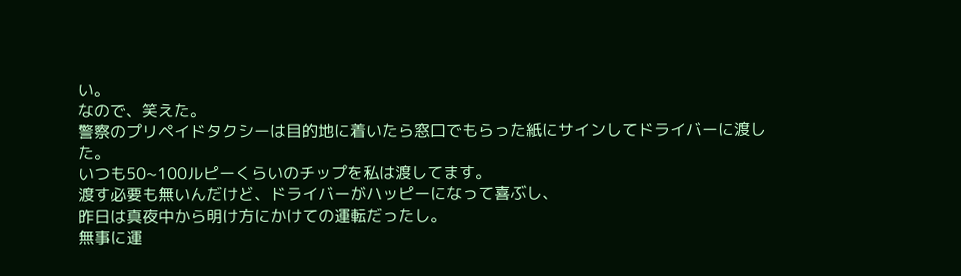い。
なので、笑えた。
警察のプリペイドタクシーは目的地に着いたら窓口でもらった紙にサインしてドライバーに渡した。
いつも50~100ルピーくらいのチップを私は渡してます。
渡す必要も無いんだけど、ドライバーがハッピーになって喜ぶし、
昨日は真夜中から明け方にかけての運転だったし。
無事に運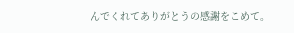んでくれてありがとうの感謝をこめて。